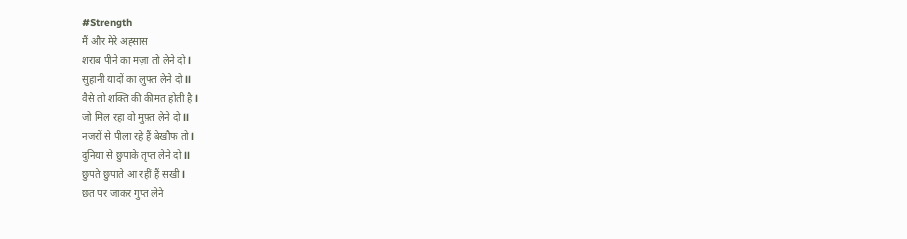#Strength
मैं और मेरे अह्सास
शराब पीने का मज़ा तो लेने दो l
सुहानी यादों का लुफ्त लेने दो ll
वैसे तो शक्ति की कीमत होती है l
जो मिल रहा वो मुफ़्त लेने दो ll
नजरों से पीला रहे हैं बेखौफ तो l
दुनिया से छुपाके तृप्त लेने दो ll
छुपते छुपाते आ रहीं हैं सखी l
छत पर जाकर गुप्त लेने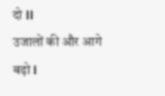दो ll
उजालों की और आगे बढ़ो l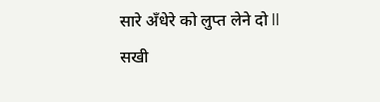सारे अँधेरे को लुप्त लेने दो ll
सखी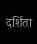दर्शिता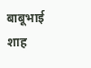बाबूभाई शाह